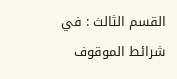القسم الثالث : في شرائط الموقوف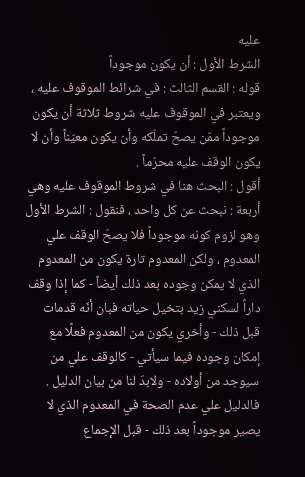عليه
الشرط الأول : أن يكون موجوداً
قوله : القسم الثالث : في شرائط الموقوف عليه ، ويعتبر في الموقوف عليه شروط ثلاثة أن يكون موجوداً ممّن يصحّ تملّكه وأن يكون معيّناً وأن لا يكون الوقف عليه محرّماً .
أقول : البحث هنا في شروط الموقوف عليه وهي أربعة : نبحث عن كل واحد ، فنقول : الشرط الأول وهو لزوم كونه موجوداً فلا يصحّ الوقف علي المعدوم ، ولكن المعدوم تارة يكون من المعدوم الذي لا يمكن وجوده بعد ذلك أيضاً - كما إذا وقف داراً لسكني زيد بتخيل حياته فبان أنّه قدمات قبل ذلك - وأخري يكون من المعدوم فعلًا مع إمكان وجوده فيما سيأتي - كالوقف علي من سيوجد من أولاده - ولابدّ لنا من بيان الدليل .
فالدليل علي عدم الصحة في المعدوم الذي لا يصير موجوداً بعد ذلك - قبل الإجماع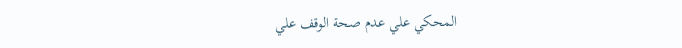المحكي علي عدم صحة الوقف علي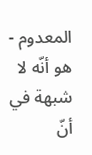المعدوم - هو أنّه لا شبهة في أنّ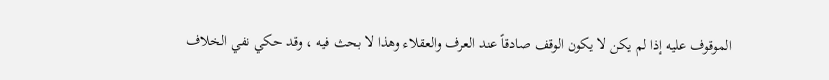الموقوف عليه إذا لم يكن لا يكون الوقف صادقاً عند العرف والعقلاء وهذا لا بحث فيه ، وقد حكي نفي الخلاف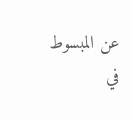عن المبسوط في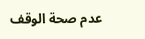عدم صحة الوقف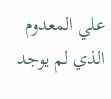علي المعدوم الذي لم يوجد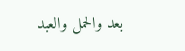بعد والحمل والعبد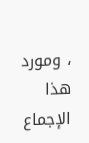، ومورد هذا الإجماع